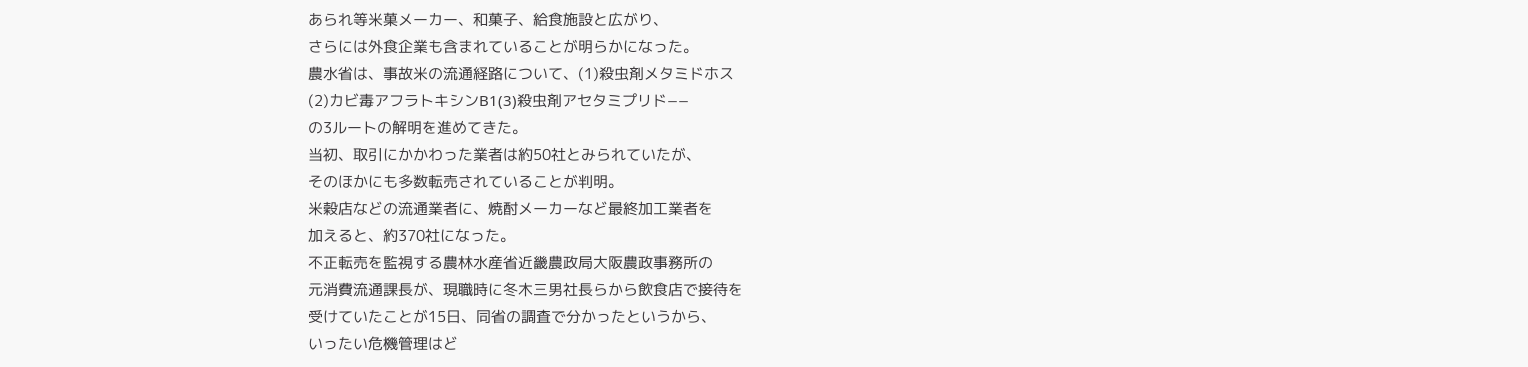あられ等米菓メーカー、和菓子、給食施設と広がり、
さらには外食企業も含まれていることが明らかになった。
農水省は、事故米の流通経路について、(1)殺虫剤メタミドホス
(2)カビ毒アフラトキシンB1(3)殺虫剤アセタミプリド−−
の3ルートの解明を進めてきた。
当初、取引にかかわった業者は約50社とみられていたが、
そのほかにも多数転売されていることが判明。
米穀店などの流通業者に、焼酎メーカーなど最終加工業者を
加えると、約370社になった。
不正転売を監視する農林水産省近畿農政局大阪農政事務所の
元消費流通課長が、現職時に冬木三男社長らから飲食店で接待を
受けていたことが15日、同省の調査で分かったというから、
いったい危機管理はど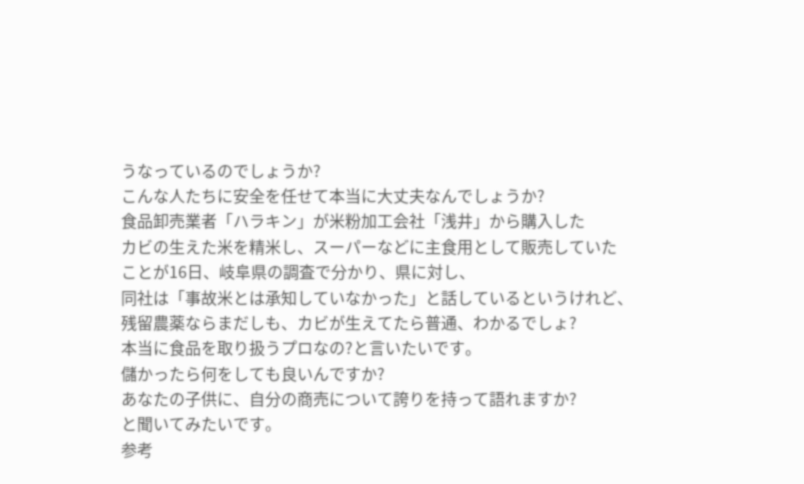うなっているのでしょうか?
こんな人たちに安全を任せて本当に大丈夫なんでしょうか?
食品卸売業者「ハラキン」が米粉加工会社「浅井」から購入した
カビの生えた米を精米し、スーパーなどに主食用として販売していた
ことが16日、岐阜県の調査で分かり、県に対し、
同社は「事故米とは承知していなかった」と話しているというけれど、
残留農薬ならまだしも、カビが生えてたら普通、わかるでしょ?
本当に食品を取り扱うプロなの?と言いたいです。
儲かったら何をしても良いんですか?
あなたの子供に、自分の商売について誇りを持って語れますか?
と聞いてみたいです。
参考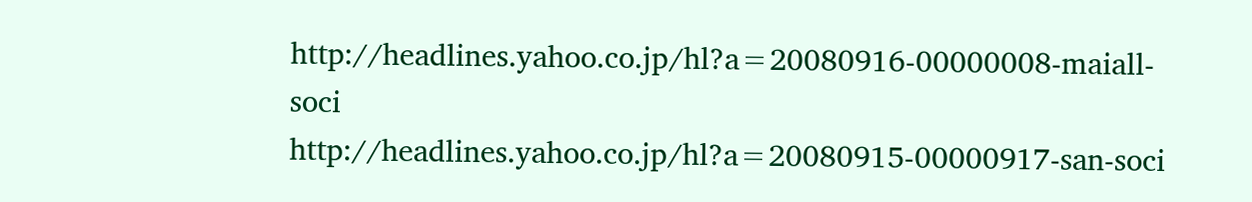http://headlines.yahoo.co.jp/hl?a=20080916-00000008-maiall-soci
http://headlines.yahoo.co.jp/hl?a=20080915-00000917-san-soci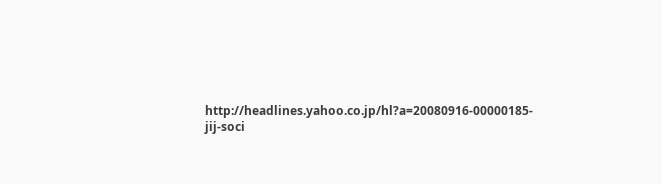http://headlines.yahoo.co.jp/hl?a=20080916-00000185-jij-soci